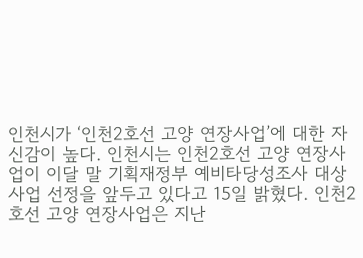인천시가 ‘인천2호선 고양 연장사업’에 대한 자신감이 높다. 인천시는 인천2호선 고양 연장사업이 이달 말 기획재정부 예비타당성조사 대상사업 선정을 앞두고 있다고 15일 밝혔다. 인천2호선 고양 연장사업은 지난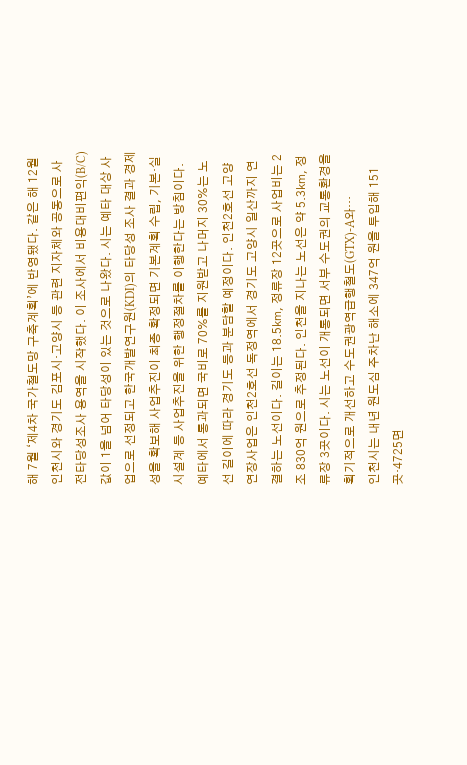해 7월 ‘제4차 국가철도망 구축계획’에 반영됐다. 같은 해 12월 인천시와 경기도 김포시·고양시 등 관련 지자체와 공동으로 사전타당성조사 용역을 시작했다. 이 조사에서 비용대비편익(B/C)값이 1을 넘어 타당성이 있는 것으로 나왔다. 시는 예타 대상 사업으로 선정되고 한국개발연구원(KDI)의 타당성 조사 결과 경제성을 확보해 사업추진이 최종 확정되면 기본계획 수립, 기본·실시설계 등 사업추진을 위한 행정절차를 이행한다는 방침이다. 예타에서 통과되면 국비로 70%를 지원받고 나머지 30%는 노선 길이에 따라 경기도 등과 분담할 예정이다. 인천2호선 고양 연장사업은 인천2호선 독정역에서 경기도 고양시 일산까지 연결하는 노선이다. 길이는 18.5㎞, 정류장 12곳으로 사업비는 2조 830억 원으로 추정된다. 인천을 지나는 노선은 약 5.3㎞, 정류장 3곳이다. 시는 노선이 개통되면 서부 수도권의 교통환경을 획기적으로 개선하고 수도권광역급행철도(GTX)-A와…
인천시는 내년 원도심 주차난 해소에 347억 원을 투입해 151곳·4725면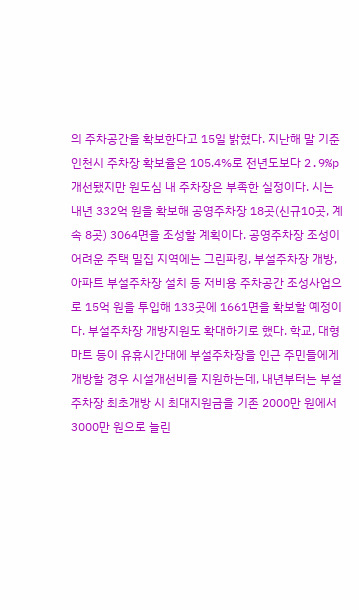의 주차공간을 확보한다고 15일 밝혔다. 지난해 말 기준 인천시 주차장 확보율은 105.4%로 전년도보다 2.9%p 개선됐지만 원도심 내 주차장은 부족한 실정이다. 시는 내년 332억 원을 확보해 공영주차장 18곳(신규10곳, 계속 8곳) 3064면을 조성할 계획이다. 공영주차장 조성이 어려운 주택 밀집 지역에는 그린파킹, 부설주차장 개방, 아파트 부설주차장 설치 등 저비용 주차공간 조성사업으로 15억 원을 투입해 133곳에 1661면을 확보할 예정이다. 부설주차장 개방지원도 확대하기로 했다. 학교, 대형마트 등이 유휴시간대에 부설주차장을 인근 주민들에게 개방할 경우 시설개선비를 지원하는데, 내년부터는 부설주차장 최초개방 시 최대지원금을 기존 2000만 원에서 3000만 원으로 늘린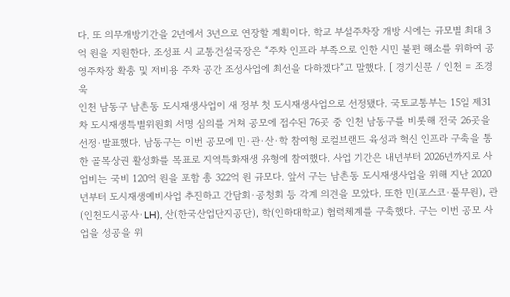다. 또 의무개방기간을 2년에서 3년으로 연장할 계획이다. 학교 부설주차장 개방 시에는 규모별 최대 3억 원을 지원한다. 조성표 시 교통건설국장은 “주차 인프라 부족으로 인한 시민 불편 해소를 위하여 공영주차장 확충 및 저비용 주차 공간 조성사업에 최선을 다하겠다”고 말했다. [ 경기신문 / 인천 = 조경욱
인천 남동구 남촌동 도시재생사업이 새 정부 첫 도시재생사업으로 선정됐다. 국토교통부는 15일 제31차 도시재생특별위원회 서명 심의를 거쳐 공모에 접수된 76곳 중 인천 남동구를 비롯해 전국 26곳을 선정·발표했다. 남동구는 이번 공모에 민·관·산·학 참여형 로컬브랜드 육성과 혁신 인프라 구축을 통한 골목상권 활성화를 목표로 지역특화재생 유형에 참여했다. 사업 기간은 내년부터 2026년까지로 사업비는 국비 120억 원을 포함 총 322억 원 규모다. 앞서 구는 남촌동 도시재생사업을 위해 지난 2020년부터 도시재생예비사업 추진하고 간담회·공청회 등 각계 의견을 모았다. 또한 민(포스코·풀무원), 관(인천도시공사·LH), 산(한국산업단지공단), 학(인하대학교) 협력체계를 구축했다. 구는 이번 공모 사업을 성공을 위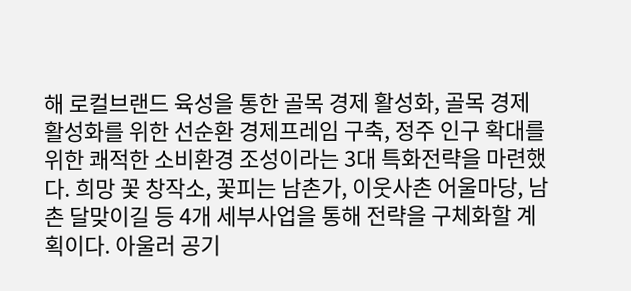해 로컬브랜드 육성을 통한 골목 경제 활성화, 골목 경제 활성화를 위한 선순환 경제프레임 구축, 정주 인구 확대를 위한 쾌적한 소비환경 조성이라는 3대 특화전략을 마련했다. 희망 꽃 창작소, 꽃피는 남촌가, 이웃사촌 어울마당, 남촌 달맞이길 등 4개 세부사업을 통해 전략을 구체화할 계획이다. 아울러 공기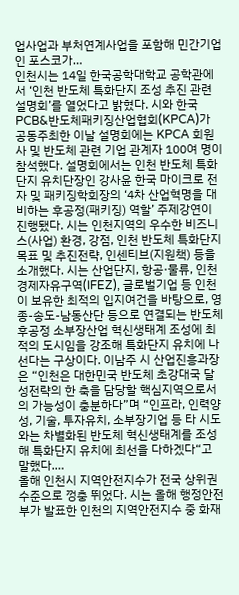업사업과 부처연계사업을 포함해 민간기업인 포스코가…
인천시는 14일 한국공학대학교 공학관에서 ‘인천 반도체 특화단지 조성 추진 관련 설명회’를 열었다고 밝혔다. 시와 한국PCB&반도체패키징산업협회(KPCA)가 공동주최한 이날 설명회에는 KPCA 회원사 및 반도체 관련 기업 관계자 100여 명이 참석했다. 설명회에서는 인천 반도체 특화단지 유치단장인 강사윤 한국 마이크로 전자 및 패키징학회장의 ‘4차 산업혁명을 대비하는 후공정(패키징) 역할’ 주제강연이 진행됐다. 시는 인천지역의 우수한 비즈니스(사업) 환경, 강점, 인천 반도체 특화단지 목표 및 추진전략, 인센티브(지원책) 등을 소개했다. 시는 산업단지, 항공·물류, 인천경제자유구역(IFEZ), 글로벌기업 등 인천이 보유한 최적의 입지여건을 바탕으로, 영종-송도-남동산단 등으로 연결되는 반도체 후공정 소부장산업 혁신생태계 조성에 최적의 도시임을 강조해 특화단지 유치에 나선다는 구상이다. 이남주 시 산업진흥과장은 “인천은 대한민국 반도체 초강대국 달성전략의 한 축을 담당할 핵심지역으로서의 가능성이 충분하다”며 “인프라, 인력양성, 기술, 투자유치, 소부장기업 등 타 시도와는 차별화된 반도체 혁신생태계를 조성해 특화단지 유치에 최선을 다하겠다“고 말했다.…
올해 인천시 지역안전지수가 전국 상위권 수준으로 껑충 뛰었다. 시는 올해 행정안전부가 발표한 인천의 지역안전지수 중 화재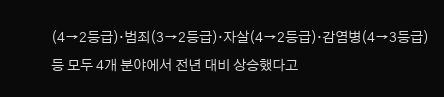(4→2등급)·범죄(3→2등급)·자살(4→2등급)·감염병(4→3등급) 등 모두 4개 분야에서 전년 대비 상승했다고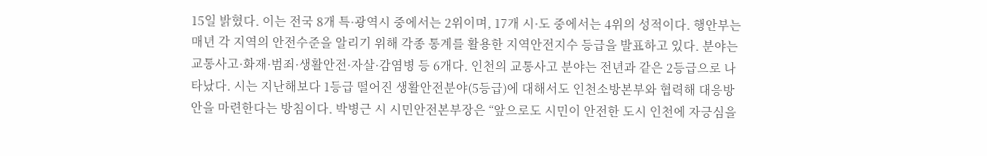15일 밝혔다. 이는 전국 8개 특·광역시 중에서는 2위이며, 17개 시·도 중에서는 4위의 성적이다. 행안부는 매년 각 지역의 안전수준을 알리기 위해 각종 통계를 활용한 지역안전지수 등급을 발표하고 있다. 분야는 교통사고·화재·범죄·생활안전·자살·감염병 등 6개다. 인천의 교통사고 분야는 전년과 같은 2등급으로 나타났다. 시는 지난해보다 1등급 떨어진 생활안전분야(5등급)에 대해서도 인천소방본부와 협력해 대응방안을 마련한다는 방침이다. 박병근 시 시민안전본부장은 “앞으로도 시민이 안전한 도시 인천에 자긍심을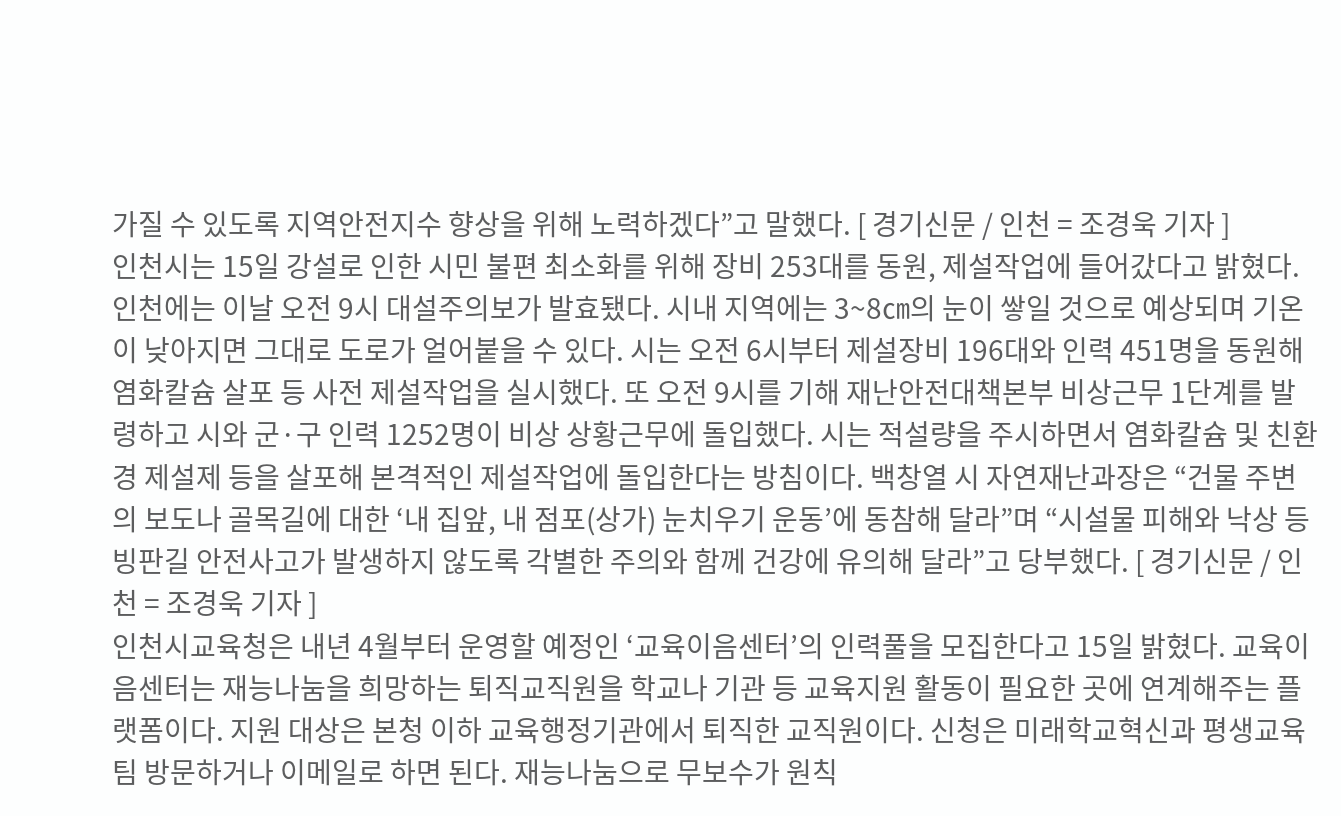가질 수 있도록 지역안전지수 향상을 위해 노력하겠다”고 말했다. [ 경기신문 / 인천 = 조경욱 기자 ]
인천시는 15일 강설로 인한 시민 불편 최소화를 위해 장비 253대를 동원, 제설작업에 들어갔다고 밝혔다. 인천에는 이날 오전 9시 대설주의보가 발효됐다. 시내 지역에는 3~8㎝의 눈이 쌓일 것으로 예상되며 기온이 낮아지면 그대로 도로가 얼어붙을 수 있다. 시는 오전 6시부터 제설장비 196대와 인력 451명을 동원해 염화칼슘 살포 등 사전 제설작업을 실시했다. 또 오전 9시를 기해 재난안전대책본부 비상근무 1단계를 발령하고 시와 군·구 인력 1252명이 비상 상황근무에 돌입했다. 시는 적설량을 주시하면서 염화칼슘 및 친환경 제설제 등을 살포해 본격적인 제설작업에 돌입한다는 방침이다. 백창열 시 자연재난과장은 “건물 주변의 보도나 골목길에 대한 ‘내 집앞, 내 점포(상가) 눈치우기 운동’에 동참해 달라”며 “시설물 피해와 낙상 등 빙판길 안전사고가 발생하지 않도록 각별한 주의와 함께 건강에 유의해 달라”고 당부했다. [ 경기신문 / 인천 = 조경욱 기자 ]
인천시교육청은 내년 4월부터 운영할 예정인 ‘교육이음센터’의 인력풀을 모집한다고 15일 밝혔다. 교육이음센터는 재능나눔을 희망하는 퇴직교직원을 학교나 기관 등 교육지원 활동이 필요한 곳에 연계해주는 플랫폼이다. 지원 대상은 본청 이하 교육행정기관에서 퇴직한 교직원이다. 신청은 미래학교혁신과 평생교육팀 방문하거나 이메일로 하면 된다. 재능나눔으로 무보수가 원칙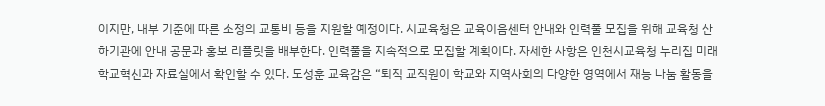이지만, 내부 기준에 따른 소정의 교통비 등을 지원할 예정이다. 시교육청은 교육이음센터 안내와 인력풀 모집을 위해 교육청 산하기관에 안내 공문과 홍보 리플릿을 배부한다. 인력풀을 지속적으로 모집할 계획이다. 자세한 사항은 인천시교육청 누리집 미래학교혁신과 자료실에서 확인할 수 있다. 도성훈 교육감은 “퇴직 교직원이 학교와 지역사회의 다양한 영역에서 재능 나눔 활동을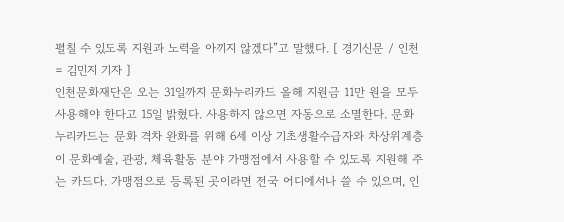펼칠 수 있도록 지원과 노력을 아끼지 않겠다”고 말했다. [ 경기신문 / 인천 = 김민지 기자 ]
인천문화재단은 오는 31일까지 문화누리카드 올해 지원금 11만 원을 모두 사용해야 한다고 15일 밝혔다. 사용하지 않으면 자동으로 소멸한다. 문화누리카드는 문화 격차 완화를 위해 6세 이상 기초생활수급자와 차상위계층이 문화예술, 관광, 체육활동 분야 가맹점에서 사용할 수 있도록 지원해 주는 카드다. 가맹점으로 등록된 곳이라면 전국 어디에서나 쓸 수 있으며, 인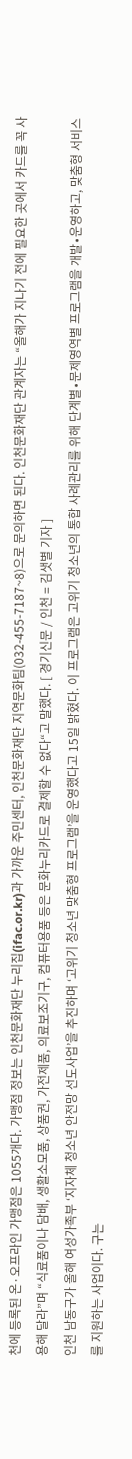천에 등록된 온·오프라인 가맹점은 1055개다. 가맹점 정보는 인천문화재단 누리집(ifac.or.kr)과 가까운 주민센터, 인천문화재단 지역문화팀(032-455-7187~8)으로 문의하면 된다. 인천문화재단 관계자는 “올해가 지나기 전에 필요한 곳에서 카드를 꼭 사용해 달라”며 “식료품이나 담배, 생활소모품, 상품권, 가전제품, 의료보조기구, 컴퓨터용품 등은 문화누리카드로 결제할 수 없다“고 말했다. [ 경기신문 / 인천 = 김샛별 기자 ]
인천 남동구가 올해 여성가족부 ‘지자체 청소년 안전망 선도사업’을 추진하며 ‘고위기 청소년 맞춤형 프로그램’을 운영했다고 15일 밝혔다. 이 프로그램은 고위기 청소년의 통합 사례관리를 위해 단계별∙문제영역별 프로그램을 개발∙운영하고, 맞춤형 서비스를 지원하는 사업이다. 구는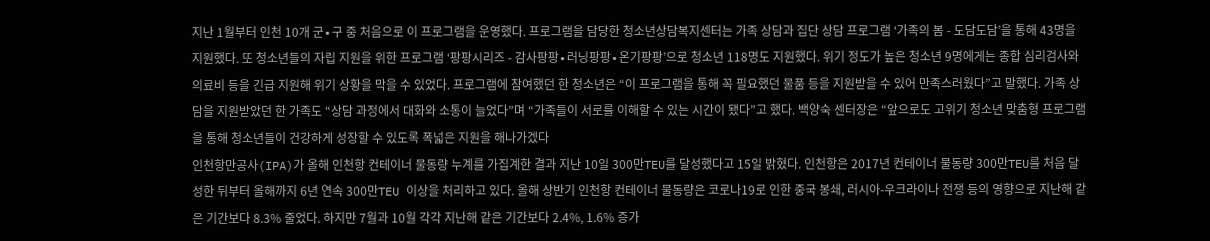지난 1월부터 인천 10개 군∙구 중 처음으로 이 프로그램을 운영했다. 프로그램을 담당한 청소년상담복지센터는 가족 상담과 집단 상담 프로그램 ‘가족의 봄 - 도담도담’을 통해 43명을 지원했다. 또 청소년들의 자립 지원을 위한 프로그램 ‘팡팡시리즈 - 감사팡팡∙러닝팡팡∙온기팡팡’으로 청소년 118명도 지원했다. 위기 정도가 높은 청소년 9명에게는 종합 심리검사와 의료비 등을 긴급 지원해 위기 상황을 막을 수 있었다. 프로그램에 참여했던 한 청소년은 “이 프로그램을 통해 꼭 필요했던 물품 등을 지원받을 수 있어 만족스러웠다”고 말했다. 가족 상담을 지원받았던 한 가족도 “상담 과정에서 대화와 소통이 늘었다”며 “가족들이 서로를 이해할 수 있는 시간이 됐다”고 했다. 백양숙 센터장은 “앞으로도 고위기 청소년 맞춤형 프로그램을 통해 청소년들이 건강하게 성장할 수 있도록 폭넓은 지원을 해나가겠다
인천항만공사(IPA)가 올해 인천항 컨테이너 물동량 누계를 가집계한 결과 지난 10일 300만TEU를 달성했다고 15일 밝혔다. 인천항은 2017년 컨테이너 물동량 300만TEU를 처음 달성한 뒤부터 올해까지 6년 연속 300만TEU 이상을 처리하고 있다. 올해 상반기 인천항 컨테이너 물동량은 코로나19로 인한 중국 봉쇄, 러시아-우크라이나 전쟁 등의 영향으로 지난해 같은 기간보다 8.3% 줄었다. 하지만 7월과 10월 각각 지난해 같은 기간보다 2.4%, 1.6% 증가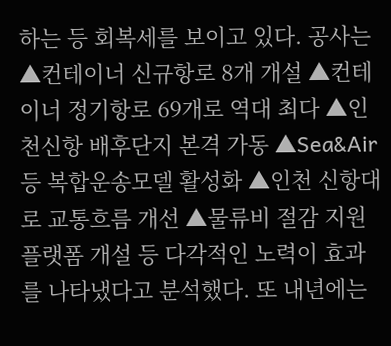하는 등 회복세를 보이고 있다. 공사는 ▲컨테이너 신규항로 8개 개설 ▲컨테이너 정기항로 69개로 역대 최다 ▲인천신항 배후단지 본격 가동 ▲Sea&Air 등 복합운송모델 활성화 ▲인천 신항대로 교통흐름 개선 ▲물류비 절감 지원 플랫폼 개설 등 다각적인 노력이 효과를 나타냈다고 분석했다. 또 내년에는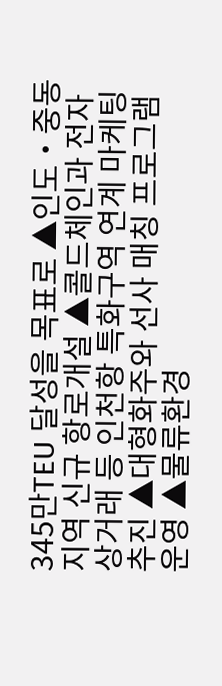345만TEU 달성을 목표로 ▲인도‧중동지역 신규 항로개설 ▲콜드체인과 전자상거래 등 인천항 특화구역 연계 마케팅 추진 ▲대형화주와 선사 매칭 프로그램 운영 ▲물류환경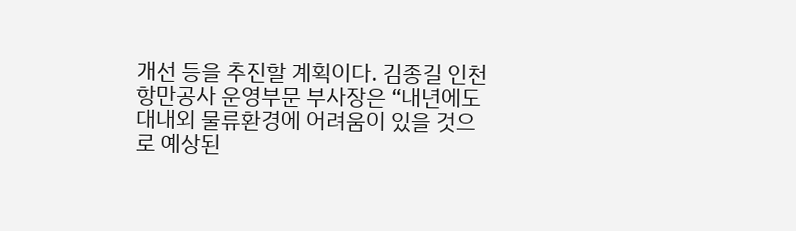개선 등을 추진할 계획이다. 김종길 인천항만공사 운영부문 부사장은 “내년에도 대내외 물류환경에 어려움이 있을 것으로 예상된